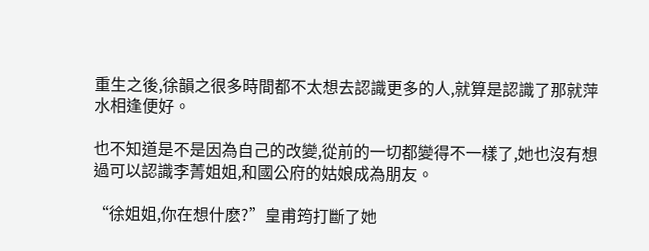重生之後,徐韻之很多時間都不太想去認識更多的人,就算是認識了那就萍水相逢便好。

也不知道是不是因為自己的改變,從前的一切都變得不一樣了,她也沒有想過可以認識李菁姐姐,和國公府的姑娘成為朋友。

“徐姐姐,你在想什麽?”皇甫筠打斷了她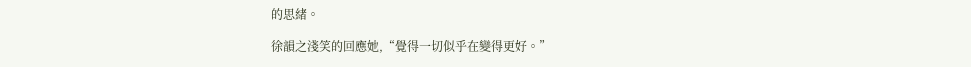的思緒。

徐韻之淺笑的回應她,“覺得一切似乎在變得更好。”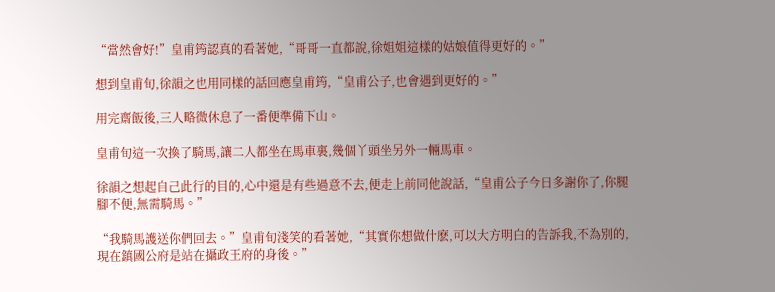“當然會好!”皇甫筠認真的看著她,“哥哥一直都說,徐姐姐這樣的姑娘值得更好的。”

想到皇甫旬,徐韻之也用同樣的話回應皇甫筠,“皇甫公子,也會遇到更好的。”

用完齋飯後,三人略微休息了一番便準備下山。

皇甫旬這一次換了騎馬,讓二人都坐在馬車裏,幾個丫頭坐另外一輛馬車。

徐韻之想起自己此行的目的,心中還是有些過意不去,便走上前同他說話,“皇甫公子今日多謝你了,你腿腳不便,無需騎馬。”

“我騎馬護送你們回去。”皇甫旬淺笑的看著她,“其實你想做什麽,可以大方明白的告訴我,不為別的,現在鎮國公府是站在攝政王府的身後。”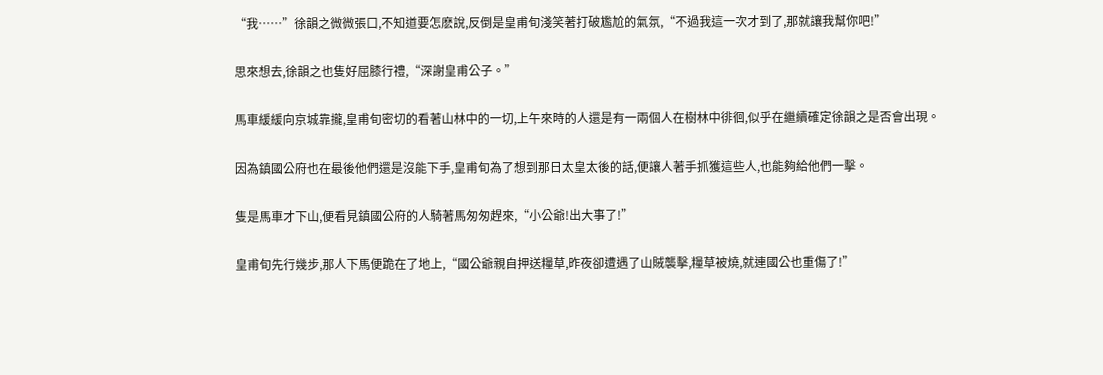“我……”徐韻之微微張口,不知道要怎麽說,反倒是皇甫旬淺笑著打破尷尬的氣氛,“不過我這一次才到了,那就讓我幫你吧!”

思來想去,徐韻之也隻好屈膝行禮,“深謝皇甫公子。”

馬車緩緩向京城靠攏,皇甫旬密切的看著山林中的一切,上午來時的人還是有一兩個人在樹林中徘徊,似乎在繼續確定徐韻之是否會出現。

因為鎮國公府也在最後他們還是沒能下手,皇甫旬為了想到那日太皇太後的話,便讓人著手抓獲這些人,也能夠給他們一擊。

隻是馬車才下山,便看見鎮國公府的人騎著馬匆匆趕來,“小公爺!出大事了!”

皇甫旬先行幾步,那人下馬便跪在了地上,“國公爺親自押送糧草,昨夜卻遭遇了山賊襲擊,糧草被燒,就連國公也重傷了!”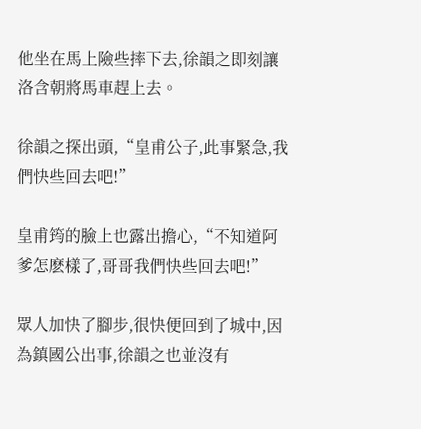他坐在馬上險些摔下去,徐韻之即刻讓洛含朝將馬車趕上去。

徐韻之探出頭,“皇甫公子,此事緊急,我們快些回去吧!”

皇甫筠的臉上也露出擔心,“不知道阿爹怎麽樣了,哥哥我們快些回去吧!”

眾人加快了腳步,很快便回到了城中,因為鎮國公出事,徐韻之也並沒有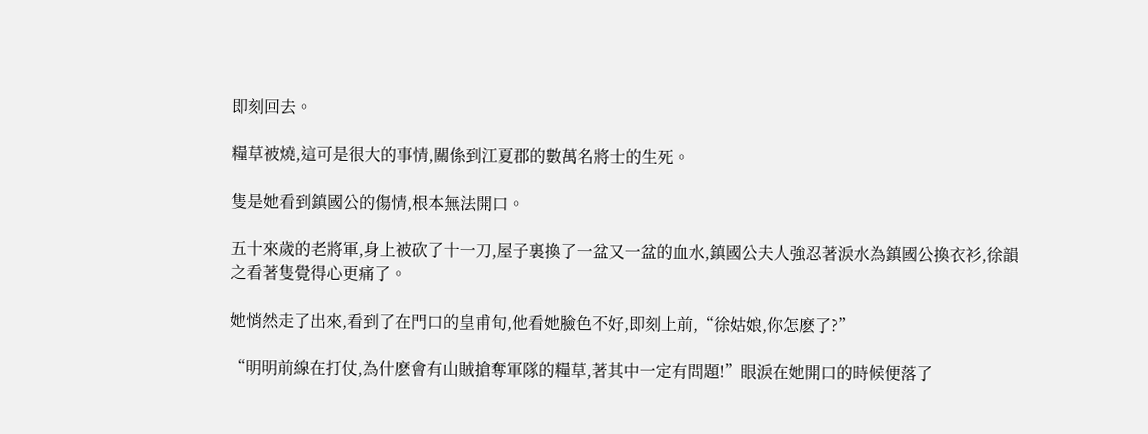即刻回去。

糧草被燒,這可是很大的事情,關係到江夏郡的數萬名將士的生死。

隻是她看到鎮國公的傷情,根本無法開口。

五十來歲的老將軍,身上被砍了十一刀,屋子裏換了一盆又一盆的血水,鎮國公夫人強忍著淚水為鎮國公換衣衫,徐韻之看著隻覺得心更痛了。

她悄然走了出來,看到了在門口的皇甫旬,他看她臉色不好,即刻上前,“徐姑娘,你怎麽了?”

“明明前線在打仗,為什麽會有山賊搶奪軍隊的糧草,著其中一定有問題!”眼淚在她開口的時候便落了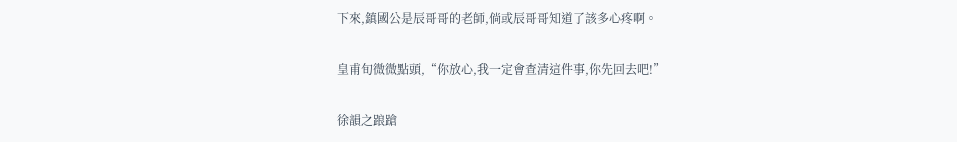下來,鎮國公是辰哥哥的老師,倘或辰哥哥知道了該多心疼啊。

皇甫旬微微點頭,“你放心,我一定會查清這件事,你先回去吧!”

徐韻之踉蹌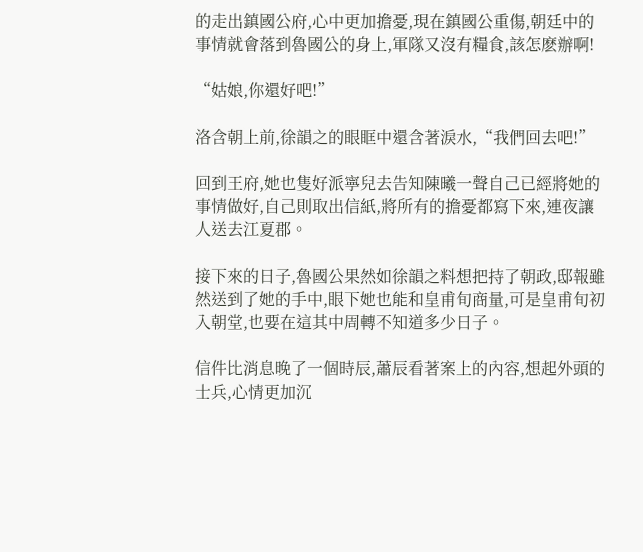的走出鎮國公府,心中更加擔憂,現在鎮國公重傷,朝廷中的事情就會落到魯國公的身上,軍隊又沒有糧食,該怎麽辦啊!

“姑娘,你還好吧!”

洛含朝上前,徐韻之的眼眶中還含著淚水,“我們回去吧!”

回到王府,她也隻好派寧兒去告知陳曦一聲自己已經將她的事情做好,自己則取出信紙,將所有的擔憂都寫下來,連夜讓人送去江夏郡。

接下來的日子,魯國公果然如徐韻之料想把持了朝政,邸報雖然送到了她的手中,眼下她也能和皇甫旬商量,可是皇甫旬初入朝堂,也要在這其中周轉不知道多少日子。

信件比消息晚了一個時辰,蕭辰看著案上的內容,想起外頭的士兵,心情更加沉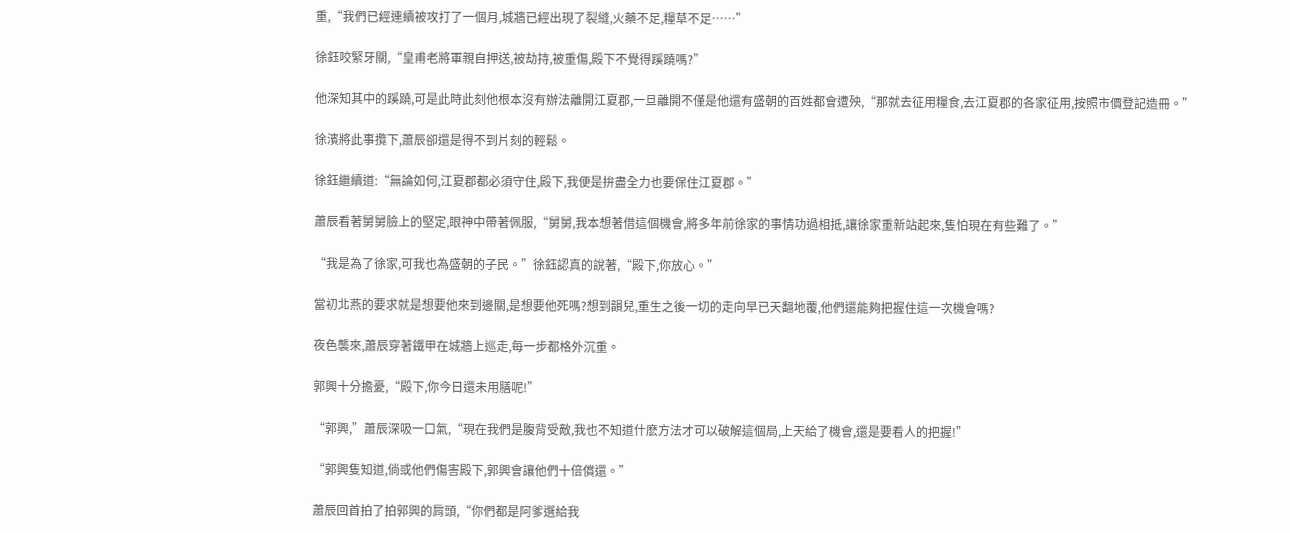重,“我們已經連續被攻打了一個月,城牆已經出現了裂縫,火藥不足,糧草不足……”

徐鈺咬緊牙關,“皇甫老將軍親自押送,被劫持,被重傷,殿下不覺得蹊蹺嗎?”

他深知其中的蹊蹺,可是此時此刻他根本沒有辦法離開江夏郡,一旦離開不僅是他還有盛朝的百姓都會遭殃,“那就去征用糧食,去江夏郡的各家征用,按照市價登記造冊。”

徐濱將此事攬下,蕭辰卻還是得不到片刻的輕鬆。

徐鈺繼續道:“無論如何,江夏郡都必須守住,殿下,我便是拚盡全力也要保住江夏郡。”

蕭辰看著舅舅臉上的堅定,眼神中帶著佩服,“舅舅,我本想著借這個機會,將多年前徐家的事情功過相抵,讓徐家重新站起來,隻怕現在有些難了。”

“我是為了徐家,可我也為盛朝的子民。”徐鈺認真的說著,“殿下,你放心。”

當初北燕的要求就是想要他來到邊關,是想要他死嗎?想到韻兒,重生之後一切的走向早已天翻地覆,他們還能夠把握住這一次機會嗎?

夜色襲來,蕭辰穿著鐵甲在城牆上巡走,每一步都格外沉重。

郭興十分擔憂,“殿下,你今日還未用膳呢!”

“郭興,”蕭辰深吸一口氣,“現在我們是腹背受敵,我也不知道什麽方法才可以破解這個局,上天給了機會,還是要看人的把握!”

“郭興隻知道,倘或他們傷害殿下,郭興會讓他們十倍償還。”

蕭辰回首拍了拍郭興的肩頭,“你們都是阿爹選給我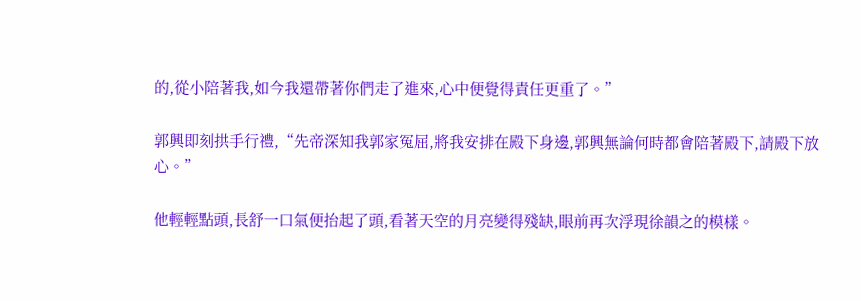的,從小陪著我,如今我還帶著你們走了進來,心中便覺得責任更重了。”

郭興即刻拱手行禮,“先帝深知我郭家冤屈,將我安排在殿下身邊,郭興無論何時都會陪著殿下,請殿下放心。”

他輕輕點頭,長舒一口氣便抬起了頭,看著天空的月亮變得殘缺,眼前再次浮現徐韻之的模樣。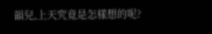韻兒,上天究竟是怎樣想的呢?